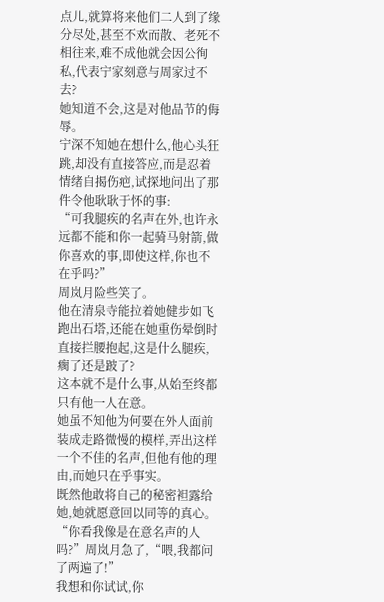点儿,就算将来他们二人到了缘分尽处,甚至不欢而散、老死不相往来,难不成他就会因公徇私,代表宁家刻意与周家过不去?
她知道不会,这是对他品节的侮辱。
宁深不知她在想什么,他心头狂跳,却没有直接答应,而是忍着情绪自揭伤疤,试探地问出了那件令他耿耿于怀的事:
“可我腿疾的名声在外,也许永远都不能和你一起骑马射箭,做你喜欢的事,即使这样,你也不在乎吗?”
周岚月险些笑了。
他在清泉寺能拉着她健步如飞跑出石塔,还能在她重伤晕倒时直接拦腰抱起,这是什么腿疾,瘸了还是跛了?
这本就不是什么事,从始至终都只有他一人在意。
她虽不知他为何要在外人面前装成走路微慢的模样,弄出这样一个不佳的名声,但他有他的理由,而她只在乎事实。
既然他敢将自己的秘密袒露给她,她就愿意回以同等的真心。
“你看我像是在意名声的人吗?”周岚月急了,“喂,我都问了两遍了!”
我想和你试试,你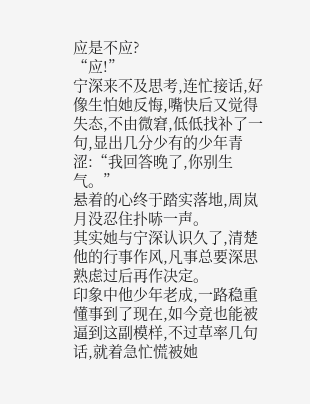应是不应?
“应!”
宁深来不及思考,连忙接话,好像生怕她反悔,嘴快后又觉得失态,不由微窘,低低找补了一句,显出几分少有的少年青涩:“我回答晚了,你别生气。”
悬着的心终于踏实落地,周岚月没忍住扑哧一声。
其实她与宁深认识久了,清楚他的行事作风,凡事总要深思熟虑过后再作决定。
印象中他少年老成,一路稳重懂事到了现在,如今竟也能被逼到这副模样,不过草率几句话,就着急忙慌被她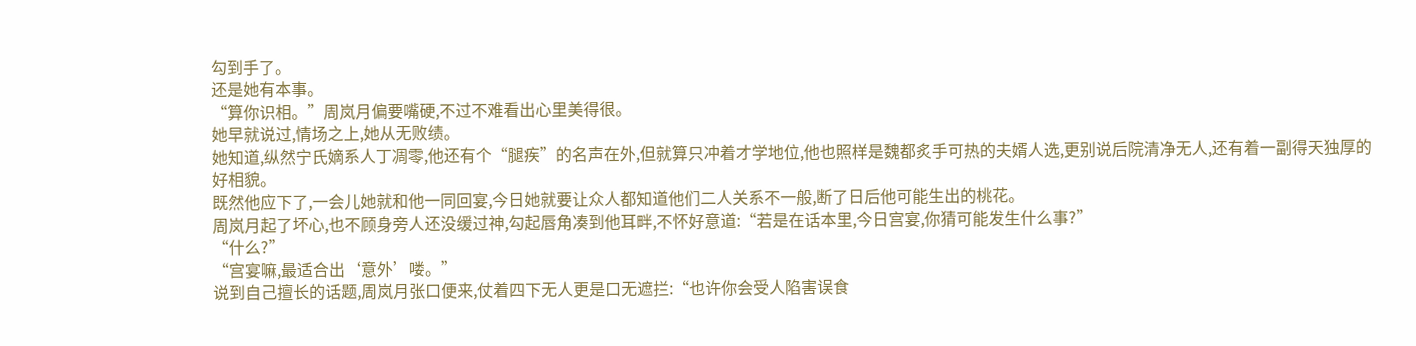勾到手了。
还是她有本事。
“算你识相。”周岚月偏要嘴硬,不过不难看出心里美得很。
她早就说过,情场之上,她从无败绩。
她知道,纵然宁氏嫡系人丁凋零,他还有个“腿疾”的名声在外,但就算只冲着才学地位,他也照样是魏都炙手可热的夫婿人选,更别说后院清净无人,还有着一副得天独厚的好相貌。
既然他应下了,一会儿她就和他一同回宴,今日她就要让众人都知道他们二人关系不一般,断了日后他可能生出的桃花。
周岚月起了坏心,也不顾身旁人还没缓过神,勾起唇角凑到他耳畔,不怀好意道:“若是在话本里,今日宫宴,你猜可能发生什么事?”
“什么?”
“宫宴嘛,最适合出‘意外’喽。”
说到自己擅长的话题,周岚月张口便来,仗着四下无人更是口无遮拦:“也许你会受人陷害误食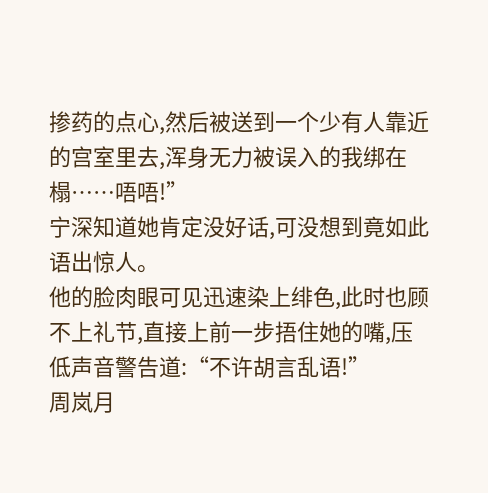掺药的点心,然后被送到一个少有人靠近的宫室里去,浑身无力被误入的我绑在榻……唔唔!”
宁深知道她肯定没好话,可没想到竟如此语出惊人。
他的脸肉眼可见迅速染上绯色,此时也顾不上礼节,直接上前一步捂住她的嘴,压低声音警告道:“不许胡言乱语!”
周岚月